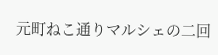元町ねこ通りマルシェの二回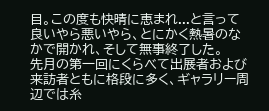目。この度も快晴に恵まれ...と言って良いやら悪いやら、とにかく熱暑のなかで開かれ、そして無事終了した。
先月の第一回にくらべて出展者および来訪者ともに格段に多く、ギャラリー周辺では糸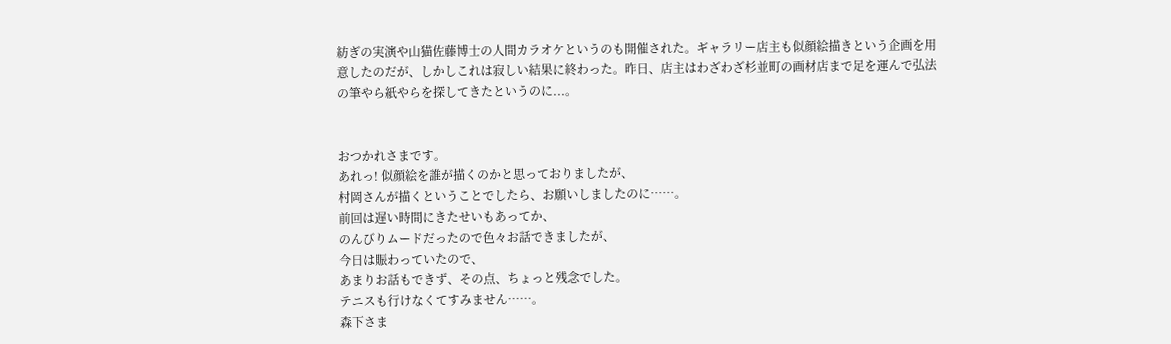紡ぎの実演や山猫佐藤博士の人間カラオケというのも開催された。ギャラリー店主も似顔絵描きという企画を用意したのだが、しかしこれは寂しい結果に終わった。昨日、店主はわざわざ杉並町の画材店まで足を運んで弘法の筆やら紙やらを探してきたというのに...。


おつかれさまです。
あれっ! 似顔絵を誰が描くのかと思っておりましたが、
村岡さんが描くということでしたら、お願いしましたのに……。
前回は遅い時間にきたせいもあってか、
のんびりムードだったので色々お話できましたが、
今日は賑わっていたので、
あまりお話もできず、その点、ちょっと残念でした。
テニスも行けなくてすみません……。
森下さま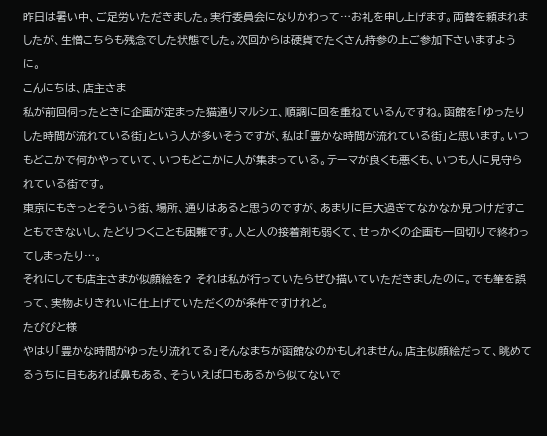昨日は暑い中、ご足労いただきました。実行委員会になりかわって…お礼を申し上げます。両替を頼まれましたが、生憎こちらも残念でした状態でした。次回からは硬貨でたくさん持参の上ご参加下さいますように。
こんにちは、店主さま
私が前回伺ったときに企画が定まった猫通りマルシェ、順調に回を重ねているんですね。函館を「ゆったりした時間が流れている街」という人が多いそうですが、私は「豊かな時間が流れている街」と思います。いつもどこかで何かやっていて、いつもどこかに人が集まっている。テーマが良くも悪くも、いつも人に見守られている街です。
東京にもきっとそういう街、場所、通りはあると思うのですが、あまりに巨大過ぎてなかなか見つけだすこともできないし、たどりつくことも困難です。人と人の接着剤も弱くて、せっかくの企画も一回切りで終わってしまったり…。
それにしても店主さまが似顔絵を? それは私が行っていたらぜひ描いていただきましたのに。でも筆を誤って、実物よりきれいに仕上げていただくのが条件ですけれど。
たびびと様
やはり「豊かな時間がゆったり流れてる」そんなまちが函館なのかもしれません。店主似顔絵だって、眺めてるうちに目もあれば鼻もある、そういえば口もあるから似てないで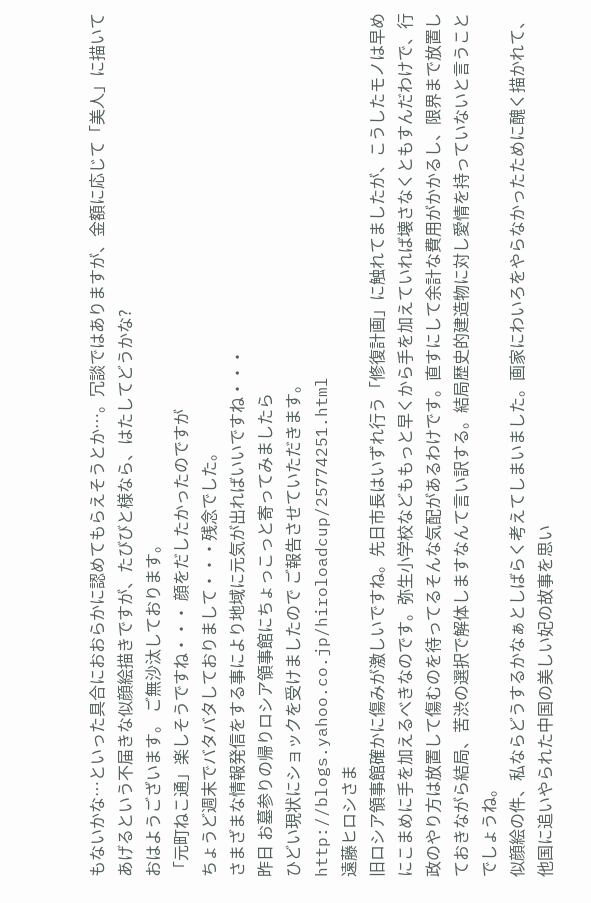もないかな…といった具合におおらかに認めてもらえそうとか…。冗談ではありますが、金額に応じて「美人」に描いてあげるという不届きな似顔絵描きですが、たびびと様なら、はたしてどうかな?
おはようございます。 ご無沙汰しております。
「元町ねこ通」楽しそうですね・・・ 顔をだしたかったのですが
ちょうど週末でバタバタしておりまして・・・残念でした。
さまざまな情報発信をする事により地域に元気が出ればいいですね・・・
昨日 お墓参りの帰りロシア領事館にちょっこっと寄ってみましたら
ひどい現状にショックを受けましたので ご報告させていただきます。
http://blogs.yahoo.co.jp/hiroloadcup/25774251.html
遠藤ヒロシさま
旧ロシア領事館確かに傷みが激しいですね。先日市長はいずれ行う「修復計画」に触れてましたが、こうしたモノは早めにこまめに手を加えるべきなのです。弥生小学校などももっと早くから手を加えていれば壊さなくともすんだわけで、行政のやり方は放置して傷むのを待ってるそんな気配があるわけです。直すにして余計な費用がかかるし、限界まで放置しておきながら結局、苦渋の選択で解体しますなんて言い訳する。結局歴史的建造物に対し愛情を持っていないと言うことでしょうね。
似顔絵の件、私ならどうするかなぁとしばらく考えてしまいました。画家にわいろをやらなかったために醜く描かれて、他国に追いやられた中国の美しい妃の故事を思い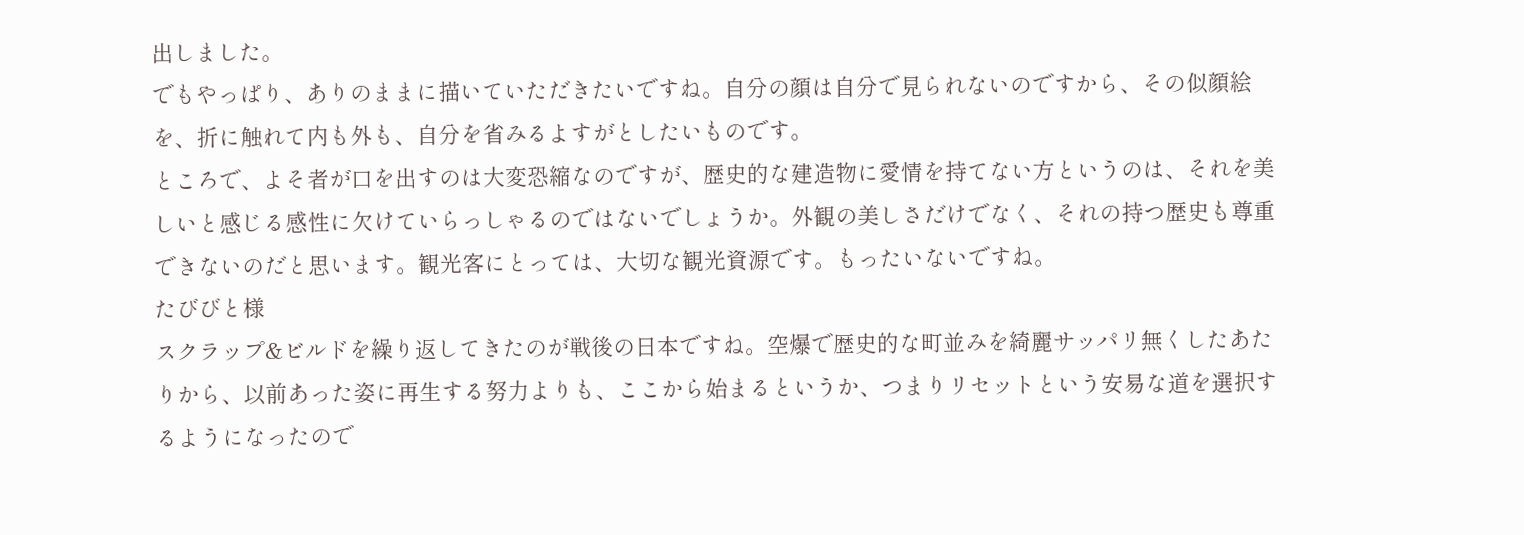出しました。
でもやっぱり、ありのままに描いていただきたいですね。自分の顔は自分で見られないのですから、その似顔絵を、折に触れて内も外も、自分を省みるよすがとしたいものです。
ところで、よそ者が口を出すのは大変恐縮なのですが、歴史的な建造物に愛情を持てない方というのは、それを美しいと感じる感性に欠けていらっしゃるのではないでしょうか。外観の美しさだけでなく、それの持つ歴史も尊重できないのだと思います。観光客にとっては、大切な観光資源です。もったいないですね。
たびびと様
スクラップ&ビルドを繰り返してきたのが戦後の日本ですね。空爆で歴史的な町並みを綺麗サッパリ無くしたあたりから、以前あった姿に再生する努力よりも、ここから始まるというか、つまりリセットという安易な道を選択するようになったので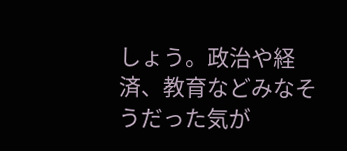しょう。政治や経済、教育などみなそうだった気が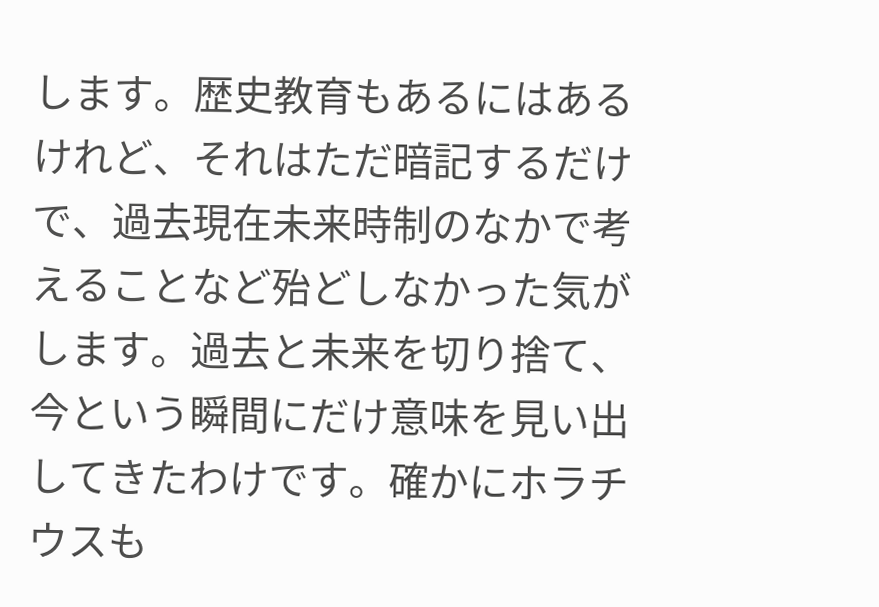します。歴史教育もあるにはあるけれど、それはただ暗記するだけで、過去現在未来時制のなかで考えることなど殆どしなかった気がします。過去と未来を切り捨て、今という瞬間にだけ意味を見い出してきたわけです。確かにホラチウスも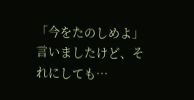「今をたのしめよ」言いましたけど、それにしても…